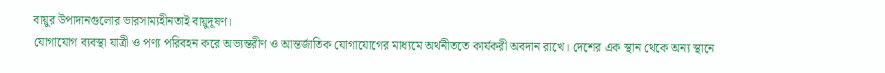বায়ুর উপাদানগুলোর ভারসাম্যহীনতাই বায়ুদূষণ।
যোগাযোগ ব্যবস্থা যাত্রী ও পণ্য পরিবহন করে অভ্যন্তরীণ ও আন্তর্জাতিক যোগাযোগের মাধ্যমে অর্থনীততে কার্যকরী অবদান রাখে। দেশের এক স্থান থেকে অন্য স্থানে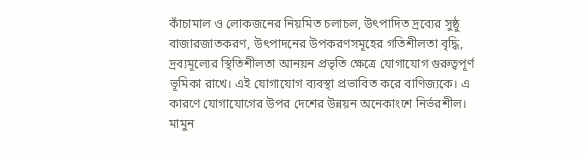কাঁচামাল ও লোকজনের নিয়মিত চলাচল, উৎপাদিত দ্রব্যের সুষ্ঠু বাজারজাতকরণ, উৎপাদনের উপকরণসমূহের গতিশীলতা বৃদ্ধি, দ্রব্যমূল্যের স্থিতিশীলতা আনয়ন প্রভৃতি ক্ষেত্রে যোগাযোগ গুরুত্বপূর্ণ ভূমিকা রাখে। এই যোগাযোগ ব্যবস্থা প্রভাবিত করে বাণিজ্যকে। এ কারণে যোগাযোগের উপর দেশের উন্নয়ন অনেকাংশে নির্ভরশীল।
মামুন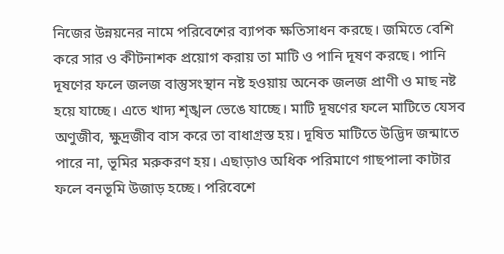নিজের উন্নয়নের নামে পরিবেশের ব্যাপক ক্ষতিসাধন করছে। জমিতে বেশি করে সার ও কীটনাশক প্রয়োগ করায় তা মাটি ও পানি দূষণ করছে। পানি দূষণের ফলে জলজ বাস্তুসংস্থান নষ্ট হওয়ায় অনেক জলজ প্রাণী ও মাছ নষ্ট হয়ে যাচ্ছে। এতে খাদ্য শৃঙ্খল ভেঙে যাচ্ছে। মাটি দূষণের ফলে মাটিতে যেসব অণুজীব, ক্ষুদ্রজীব বাস করে তা বাধাগ্রস্ত হয়। দূষিত মাটিতে উদ্ভিদ জন্মাতে পারে না, ভূমির মরুকরণ হয়। এছাড়াও অধিক পরিমাণে গাছপালা কাটার ফলে বনভূমি উজাড় হচ্ছে। পরিবেশে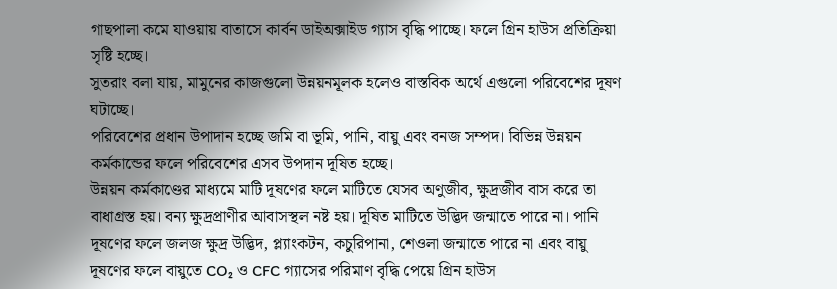গাছপালা কমে যাওয়ায় বাতাসে কার্বন ডাইঅক্সাইড গ্যাস বৃদ্ধি পাচ্ছে। ফলে গ্রিন হাউস প্রতিক্রিয়া সৃষ্টি হচ্ছে।
সুতরাং বলা যায়, মামুনের কাজগুলো উন্নয়নমূলক হলেও বাস্তবিক অর্থে এগুলো পরিবেশের দূষণ ঘটাচ্ছে।
পরিবেশের প্রধান উপাদান হচ্ছে জমি বা ভূমি, পানি, বায়ু এবং বনজ সম্পদ। বিভিন্ন উন্নয়ন কর্মকান্ডের ফলে পরিবেশের এসব উপদান দূষিত হচ্ছে।
উন্নয়ন কর্মকাণ্ডের মাধ্যমে মাটি দূষণের ফলে মাটিতে যেসব অণুজীব, ক্ষুদ্রজীব বাস করে তা বাধাগ্রস্ত হয়। বন্য ক্ষুদ্রপ্রাণীর আবাসস্থল নষ্ট হয়। দূষিত মাটিতে উদ্ভিদ জন্মাতে পারে না। পানি দূষণের ফলে জলজ ক্ষুদ্র উদ্ভিদ, প্ল্যাংকটন, কচুরিপানা, শেওলা জন্মাতে পারে না এবং বায়ু দূষণের ফলে বায়ুতে CO₂ ও CFC গ্যাসের পরিমাণ বৃদ্ধি পেয়ে গ্রিন হাউস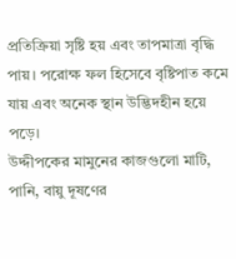প্রতিক্রিয়া সৃষ্টি হয় এবং তাপমাত্রা বৃদ্ধি পায়। পরোক্ষ ফল হিসেবে বৃষ্টিপাত কমে যায় এবং অনেক স্থান উদ্ভিদহীন হয়ে পড়ে।
উদ্দীপকের মামুনের কাজগুলো মাটি, পানি, বায়ু দূষণের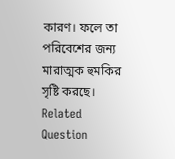কারণ। ফলে তা পরিবেশের জন্য মারাত্মক হুমকির সৃষ্টি করছে।
Related Question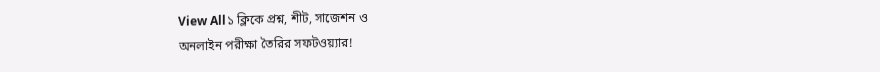View All১ ক্লিকে প্রশ্ন, শীট, সাজেশন ও
অনলাইন পরীক্ষা তৈরির সফটওয়্যার!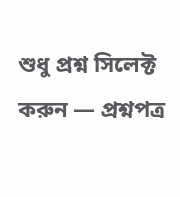শুধু প্রশ্ন সিলেক্ট করুন — প্রশ্নপত্র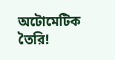অটোমেটিক তৈরি!